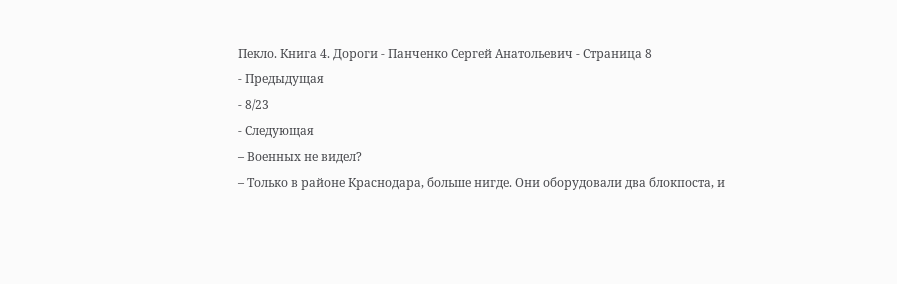Пекло. Книга 4. Дороги - Панченко Сергей Анатольевич - Страница 8
- Предыдущая
- 8/23
- Следующая
– Военных не видел?
– Только в районе Краснодара, больше нигде. Они оборудовали два блокпоста, и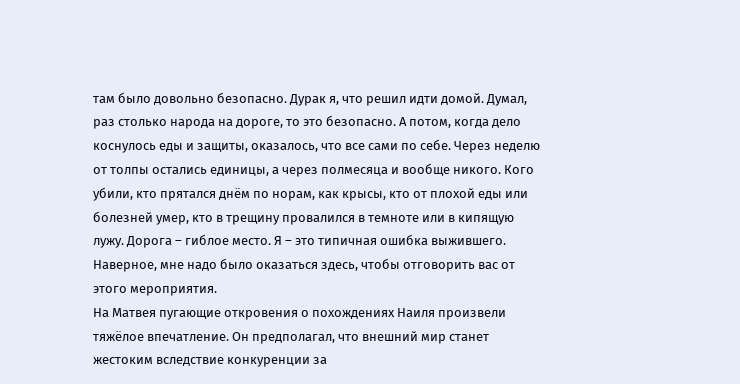там было довольно безопасно. Дурак я, что решил идти домой. Думал, раз столько народа на дороге, то это безопасно. А потом, когда дело коснулось еды и защиты, оказалось, что все сами по себе. Через неделю от толпы остались единицы, а через полмесяца и вообще никого. Кого убили, кто прятался днём по норам, как крысы, кто от плохой еды или болезней умер, кто в трещину провалился в темноте или в кипящую лужу. Дорога – гиблое место. Я – это типичная ошибка выжившего. Наверное, мне надо было оказаться здесь, чтобы отговорить вас от этого мероприятия.
На Матвея пугающие откровения о похождениях Наиля произвели тяжёлое впечатление. Он предполагал, что внешний мир станет жестоким вследствие конкуренции за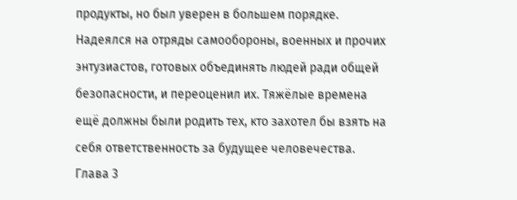продукты, но был уверен в большем порядке. Надеялся на отряды самообороны, военных и прочих энтузиастов, готовых объединять людей ради общей безопасности, и переоценил их. Тяжёлые времена ещё должны были родить тех, кто захотел бы взять на себя ответственность за будущее человечества.
Глава 3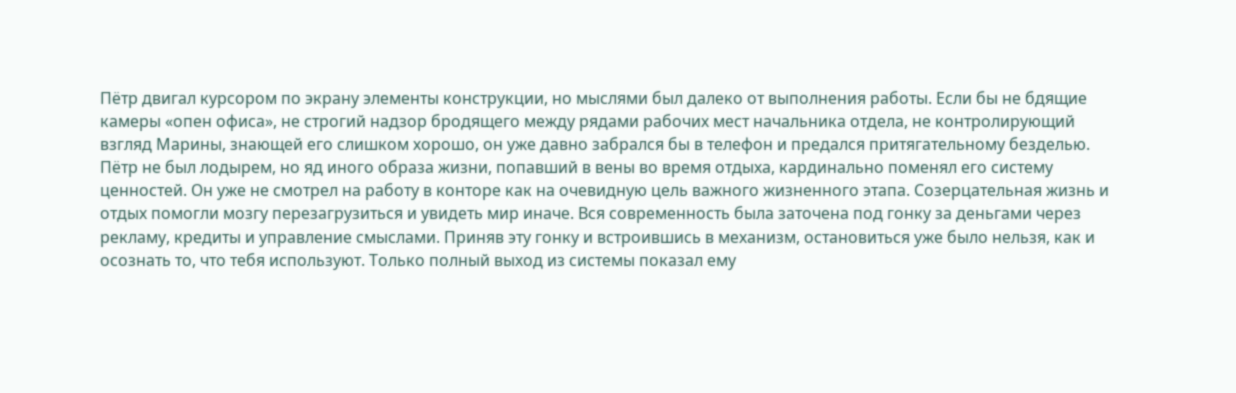Пётр двигал курсором по экрану элементы конструкции, но мыслями был далеко от выполнения работы. Если бы не бдящие камеры «опен офиса», не строгий надзор бродящего между рядами рабочих мест начальника отдела, не контролирующий взгляд Марины, знающей его слишком хорошо, он уже давно забрался бы в телефон и предался притягательному безделью.
Пётр не был лодырем, но яд иного образа жизни, попавший в вены во время отдыха, кардинально поменял его систему ценностей. Он уже не смотрел на работу в конторе как на очевидную цель важного жизненного этапа. Созерцательная жизнь и отдых помогли мозгу перезагрузиться и увидеть мир иначе. Вся современность была заточена под гонку за деньгами через рекламу, кредиты и управление смыслами. Приняв эту гонку и встроившись в механизм, остановиться уже было нельзя, как и осознать то, что тебя используют. Только полный выход из системы показал ему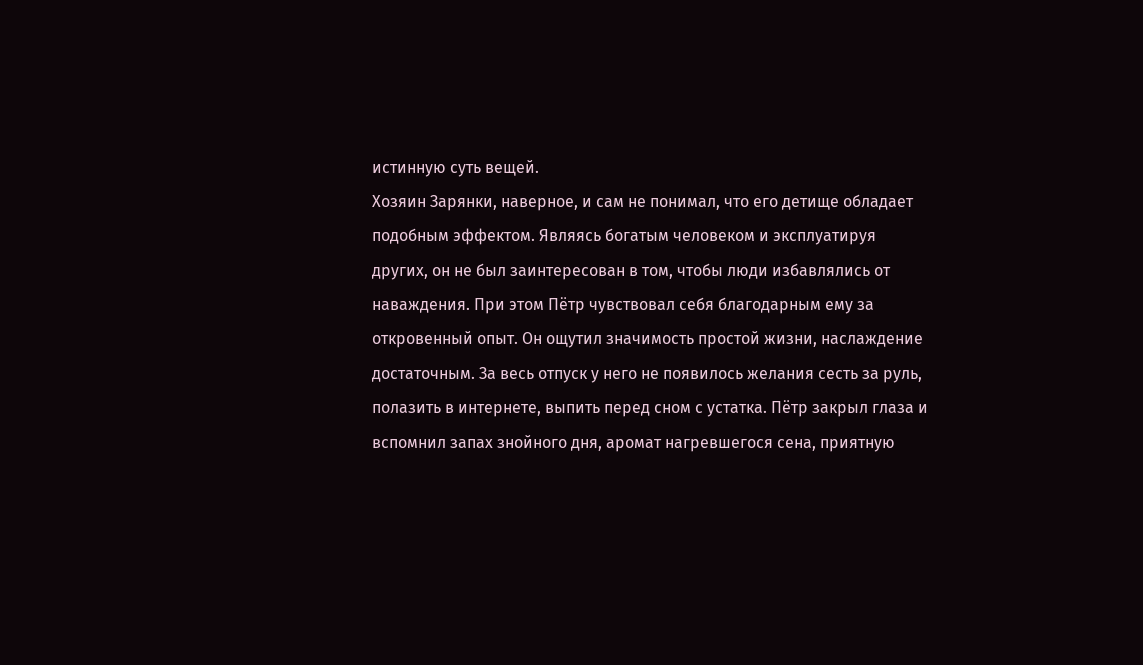истинную суть вещей.
Хозяин Зарянки, наверное, и сам не понимал, что его детище обладает подобным эффектом. Являясь богатым человеком и эксплуатируя других, он не был заинтересован в том, чтобы люди избавлялись от наваждения. При этом Пётр чувствовал себя благодарным ему за откровенный опыт. Он ощутил значимость простой жизни, наслаждение достаточным. За весь отпуск у него не появилось желания сесть за руль, полазить в интернете, выпить перед сном с устатка. Пётр закрыл глаза и вспомнил запах знойного дня, аромат нагревшегося сена, приятную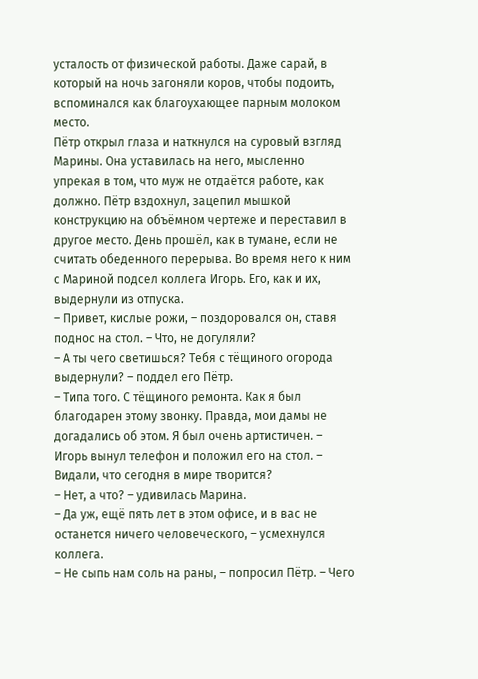усталость от физической работы. Даже сарай, в который на ночь загоняли коров, чтобы подоить, вспоминался как благоухающее парным молоком место.
Пётр открыл глаза и наткнулся на суровый взгляд Марины. Она уставилась на него, мысленно упрекая в том, что муж не отдаётся работе, как должно. Пётр вздохнул, зацепил мышкой конструкцию на объёмном чертеже и переставил в другое место. День прошёл, как в тумане, если не считать обеденного перерыва. Во время него к ним с Мариной подсел коллега Игорь. Его, как и их, выдернули из отпуска.
– Привет, кислые рожи, – поздоровался он, ставя поднос на стол. – Что, не догуляли?
– А ты чего светишься? Тебя с тёщиного огорода выдернули? – поддел его Пётр.
– Типа того. С тёщиного ремонта. Как я был благодарен этому звонку. Правда, мои дамы не догадались об этом. Я был очень артистичен. – Игорь вынул телефон и положил его на стол. – Видали, что сегодня в мире творится?
– Нет, а что? – удивилась Марина.
– Да уж, ещё пять лет в этом офисе, и в вас не останется ничего человеческого, – усмехнулся коллега.
– Не сыпь нам соль на раны, – попросил Пётр. – Чего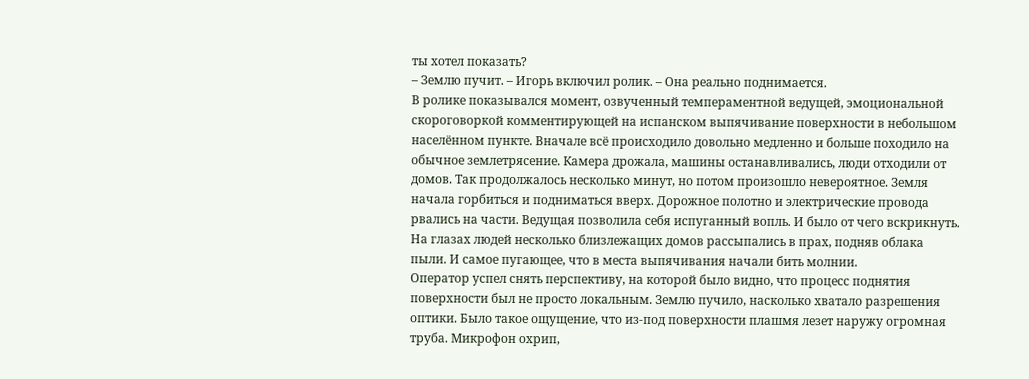ты хотел показать?
– Землю пучит. – Игорь включил ролик. – Она реально поднимается.
В ролике показывался момент, озвученный темпераментной ведущей, эмоциональной скороговоркой комментирующей на испанском выпячивание поверхности в небольшом населённом пункте. Вначале всё происходило довольно медленно и больше походило на обычное землетрясение. Камера дрожала, машины останавливались, люди отходили от домов. Так продолжалось несколько минут, но потом произошло невероятное. Земля начала горбиться и подниматься вверх. Дорожное полотно и электрические провода рвались на части. Ведущая позволила себя испуганный вопль. И было от чего вскрикнуть. На глазах людей несколько близлежащих домов рассыпались в прах, подняв облака пыли. И самое пугающее, что в места выпячивания начали бить молнии.
Оператор успел снять перспективу, на которой было видно, что процесс поднятия поверхности был не просто локальным. Землю пучило, насколько хватало разрешения оптики. Было такое ощущение, что из-под поверхности плашмя лезет наружу огромная труба. Микрофон охрип,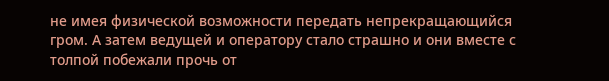не имея физической возможности передать непрекращающийся гром. А затем ведущей и оператору стало страшно и они вместе с толпой побежали прочь от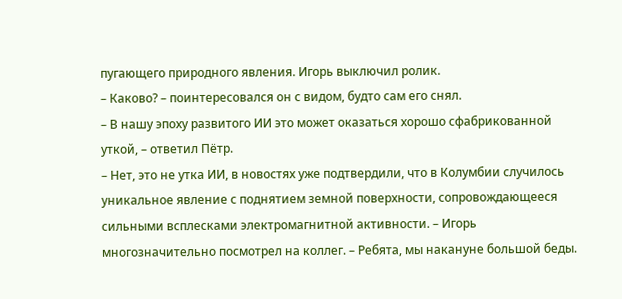пугающего природного явления. Игорь выключил ролик.
– Каково? – поинтересовался он с видом, будто сам его снял.
– В нашу эпоху развитого ИИ это может оказаться хорошо сфабрикованной уткой, – ответил Пётр.
– Нет, это не утка ИИ, в новостях уже подтвердили, что в Колумбии случилось уникальное явление с поднятием земной поверхности, сопровождающееся сильными всплесками электромагнитной активности. – Игорь многозначительно посмотрел на коллег. – Ребята, мы накануне большой беды.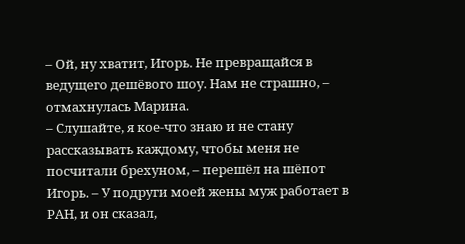– Ой, ну хватит, Игорь. Не превращайся в ведущего дешёвого шоу. Нам не страшно, – отмахнулась Марина.
– Слушайте, я кое-что знаю и не стану рассказывать каждому, чтобы меня не посчитали брехуном, – перешёл на шёпот Игорь. – У подруги моей жены муж работает в РАН, и он сказал,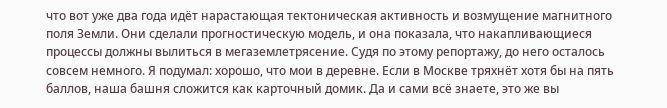что вот уже два года идёт нарастающая тектоническая активность и возмущение магнитного поля Земли. Они сделали прогностическую модель, и она показала, что накапливающиеся процессы должны вылиться в мегаземлетрясение. Судя по этому репортажу, до него осталось совсем немного. Я подумал: хорошо, что мои в деревне. Если в Москве тряхнёт хотя бы на пять баллов, наша башня сложится как карточный домик. Да и сами всё знаете, это же вы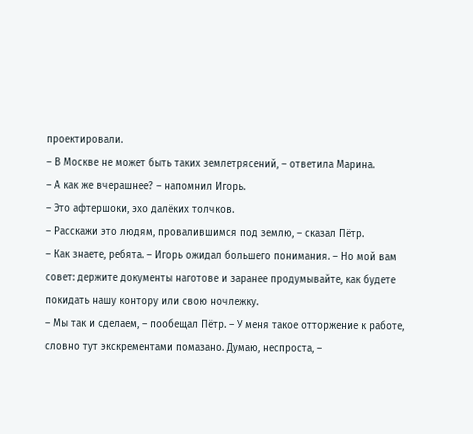проектировали.
– В Москве не может быть таких землетрясений, – ответила Марина.
– А как же вчерашнее? – напомнил Игорь.
– Это афтершоки, эхо далёких толчков.
– Расскажи это людям, провалившимся под землю, – сказал Пётр.
– Как знаете, ребята. – Игорь ожидал большего понимания. – Но мой вам совет: держите документы наготове и заранее продумывайте, как будете покидать нашу контору или свою ночлежку.
– Мы так и сделаем, – пообещал Пётр. – У меня такое отторжение к работе, словно тут экскрементами помазано. Думаю, неспроста, –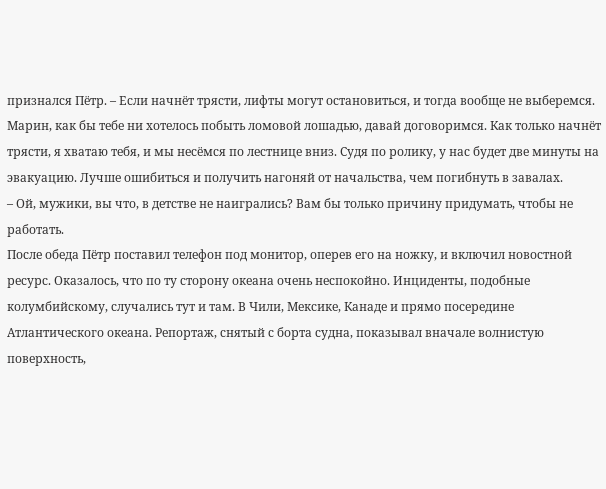признался Пётр. – Если начнёт трясти, лифты могут остановиться, и тогда вообще не выберемся. Марин, как бы тебе ни хотелось побыть ломовой лошадью, давай договоримся. Как только начнёт трясти, я хватаю тебя, и мы несёмся по лестнице вниз. Судя по ролику, у нас будет две минуты на эвакуацию. Лучше ошибиться и получить нагоняй от начальства, чем погибнуть в завалах.
– Ой, мужики, вы что, в детстве не наигрались? Вам бы только причину придумать, чтобы не работать.
После обеда Пётр поставил телефон под монитор, оперев его на ножку, и включил новостной ресурс. Оказалось, что по ту сторону океана очень неспокойно. Инциденты, подобные колумбийскому, случались тут и там. В Чили, Мексике, Канаде и прямо посередине Атлантического океана. Репортаж, снятый с борта судна, показывал вначале волнистую поверхность,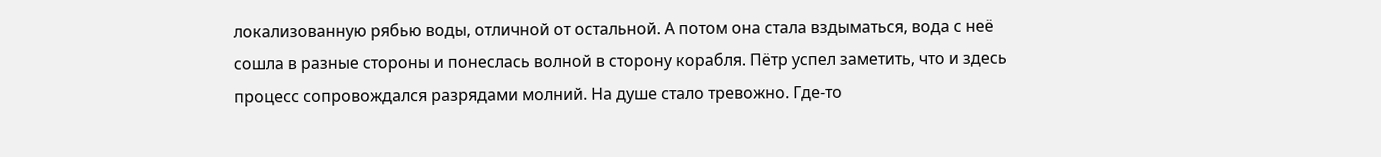локализованную рябью воды, отличной от остальной. А потом она стала вздыматься, вода с неё сошла в разные стороны и понеслась волной в сторону корабля. Пётр успел заметить, что и здесь процесс сопровождался разрядами молний. На душе стало тревожно. Где-то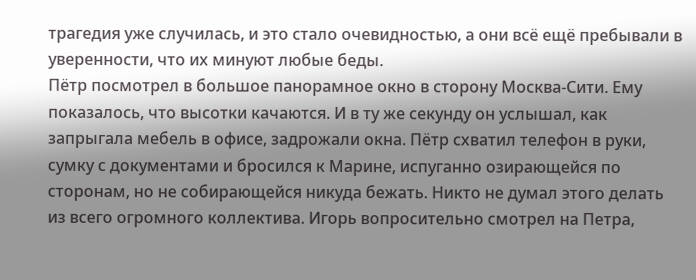трагедия уже случилась, и это стало очевидностью, а они всё ещё пребывали в уверенности, что их минуют любые беды.
Пётр посмотрел в большое панорамное окно в сторону Москва-Сити. Ему показалось, что высотки качаются. И в ту же секунду он услышал, как запрыгала мебель в офисе, задрожали окна. Пётр схватил телефон в руки, сумку с документами и бросился к Марине, испуганно озирающейся по сторонам, но не собирающейся никуда бежать. Никто не думал этого делать из всего огромного коллектива. Игорь вопросительно смотрел на Петра,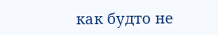как будто не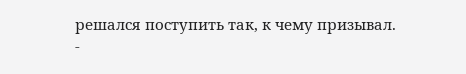решался поступить так, к чему призывал.
-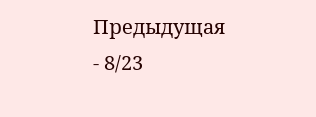Предыдущая
- 8/23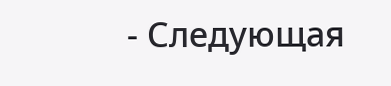- Следующая